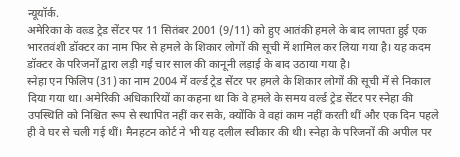न्यूयॉर्क.
अमेरिका के वल्र्ड ट्रेड सेंटर पर 11 सितंबर 2001 (9/11) को हुए आतंकी हमले के बाद लापता हुई एक भारतवंशी डॉक्टर का नाम फिर से हमले के शिकार लोगों की सूची में शामिल कर लिया गया है। यह कदम डॉक्टर के परिजनों द्वारा लड़ी गई चार साल की कानूनी लड़ाई के बाद उठाया गया है।
स्नेहा एन फिलिप (31) का नाम 2004 में वर्ल्ड ट्रेड सेंटर पर हमले के शिकार लोगों की सूची में से निकाल दिया गया था। अमेरिकी अधिकारियों का कहना था कि वे हमले के समय वर्ल्ड ट्रेड सेंटर पर स्नेहा की उपस्थिति को निश्चित रूप से स्थापित नहीं कर सके, क्योंकि वे वहां काम नहीं करती थीं और एक दिन पहले ही वे घर से चली गई थीं। मैनहटन कोर्ट ने भी यह दलील स्वीकार की थी। स्नेहा के परिजनों की अपील पर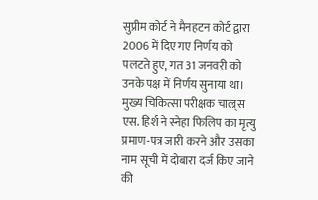सुप्रीम कोर्ट ने मैनहटन कोर्ट द्वारा 2006 में दिए गए निर्णय को पलटते हुए, गत 31 जनवरी को उनके पक्ष में निर्णय सुनाया था।
मुख्य चिकित्सा परीक्षक चाल्र्स एस. हिर्श ने स्नेहा फिलिप का मृत्यु प्रमाण-पत्र जारी करने और उसका नाम सूची में दोबारा दर्ज किए जाने की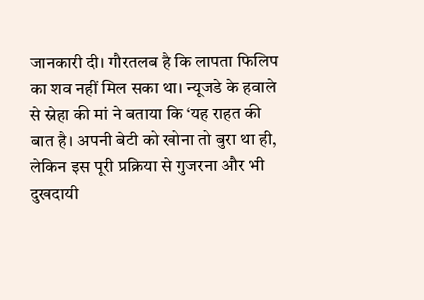जानकारी दी। गौरतलब है कि लापता फिलिप का शव नहीं मिल सका था। न्यूजडे के हवाले से स्नेहा की मां ने बताया कि ‘यह राहत की बात है। अपनी बेटी को खोना तो बुरा था ही, लेकिन इस पूरी प्रक्रिया से गुजरना और भी दुखदायी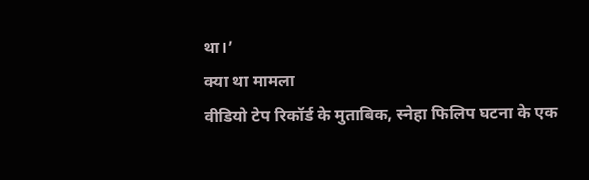था।’
क्या था मामला
वीडियो टेप रिकॉर्ड के मुताबिक, स्नेहा फिलिप घटना के एक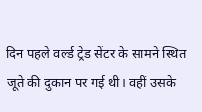दिन पहले वर्ल्ड ट्रेड सेंटर के सामने स्थित जूते की दुकान पर गई थी। वहीं उसके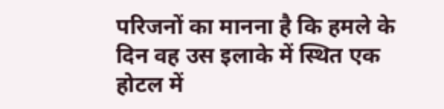परिजनों का मानना है कि हमले के दिन वह उस इलाके में स्थित एक होटल में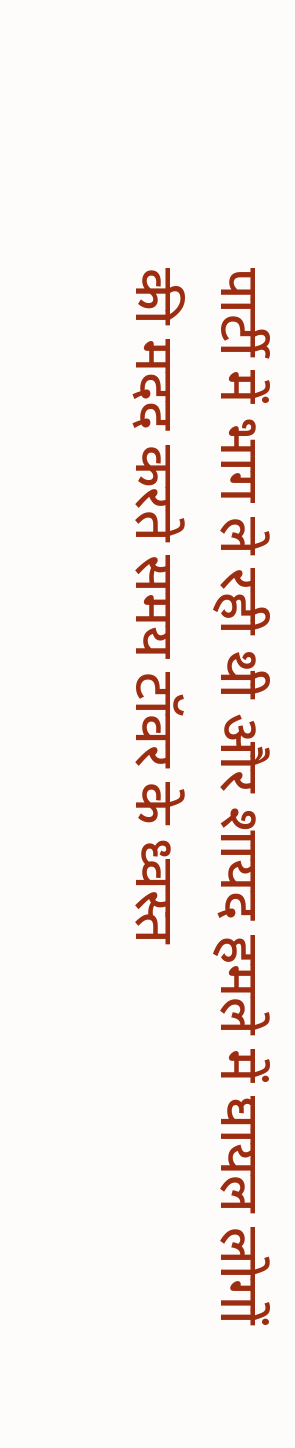पार्टी में भाग ले रही थी और शायद हमले में घायल लोगों की मदद करते समय टॉवर के ध्वस्त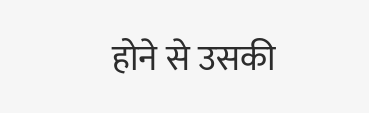होने से उसकी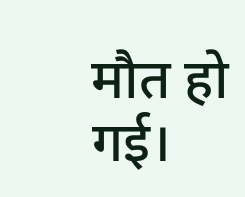मौत हो गई।